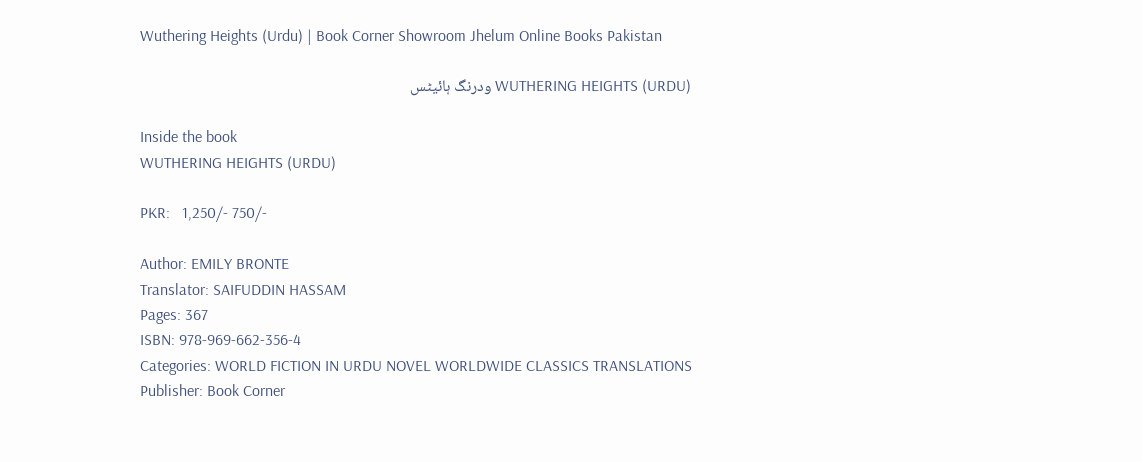Wuthering Heights (Urdu) | Book Corner Showroom Jhelum Online Books Pakistan

WUTHERING HEIGHTS (URDU) ودرنگ ہائیٹس

Inside the book
WUTHERING HEIGHTS (URDU)

PKR:   1,250/- 750/-

Author: EMILY BRONTE
Translator: SAIFUDDIN HASSAM
Pages: 367
ISBN: 978-969-662-356-4
Categories: WORLD FICTION IN URDU NOVEL WORLDWIDE CLASSICS TRANSLATIONS
Publisher: Book Corner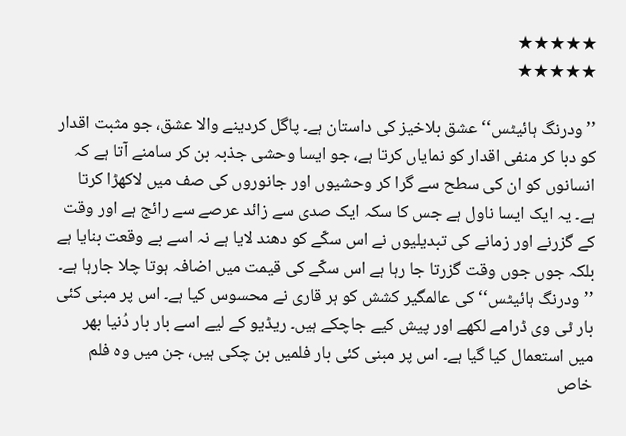★★★★★
★★★★★

’’ودرنگ ہائیٹس‘‘ عشق بلاخیز کی داستان ہے۔ پاگل کردینے والا عشق، جو مثبت اقدار کو دبا کر منفی اقدار کو نمایاں کرتا ہے، جو ایسا وحشی جذبہ بن کر سامنے آتا ہے کہ انسانوں کو ان کی سطح سے گرا کر وحشیوں اور جانوروں کی صف میں لاکھڑا کرتا ہے۔ یہ ایک ایسا ناول ہے جس کا سکہ ایک صدی سے زائد عرصے سے رائج ہے اور وقت کے گزرنے اور زمانے کی تبدیلیوں نے اس سکّے کو دھند لایا ہے نہ اسے بے وقعت بنایا ہے بلکہ جوں جوں وقت گزرتا جا رہا ہے اس سکّے کی قیمت میں اضافہ ہوتا چلا جارہا ہے۔ ’’ودرنگ ہائیٹس‘‘ کی عالمگیر کشش کو ہر قاری نے محسوس کیا ہے۔ اس پر مبنی کئی بار ٹی وی ڈرامے لکھے اور پیش کیے جاچکے ہیں۔ ریڈیو کے لیے اسے بار بار دُنیا بھر میں استعمال کیا گیا ہے۔ اس پر مبنی کئی بار فلمیں بن چکی ہیں، جن میں وہ فلم خاص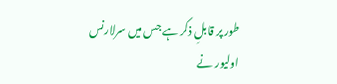طور پر قابلِ ذکر ہے جس میں سرلارنس اولیور نے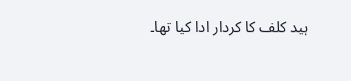ہید کلف کا کردار ادا کیا تھا۔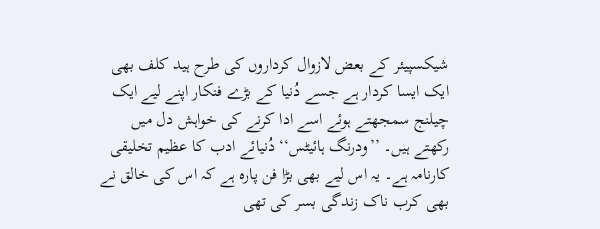شیکسپیئر کے بعض لازوال کرداروں کی طرح ہید کلف بھی ایک ایسا کردار ہے جسے دُنیا کے بڑے فنکار اپنے لیے ایک چیلنج سمجھتے ہوئے اسے ادا کرنے کی خواہش دل میں رکھتے ہیں۔ ’’ودرنگ ہائیٹس‘‘ دُنیائے ادب کا عظیم تخلیقی کارنامہ ہے۔ یہ اس لیے بھی بڑا فن پارہ ہے کہ اس کی خالق نے بھی کرب ناک زندگی بسر کی تھی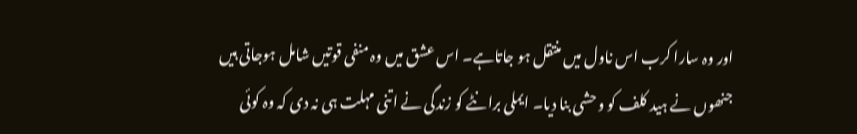اور وہ سارا کرب اس ناول میں منتقل ہو جاتاہے۔ اس عشق میں وہ منفی قوتیں شامل ہوجاتی ہیں جنھوں نے ہید کلف کو وحشی بنا دیا۔ ایملی برانٹے کو زندگی نے اتنی مہلت ہی نہ دی کہ وہ کوئی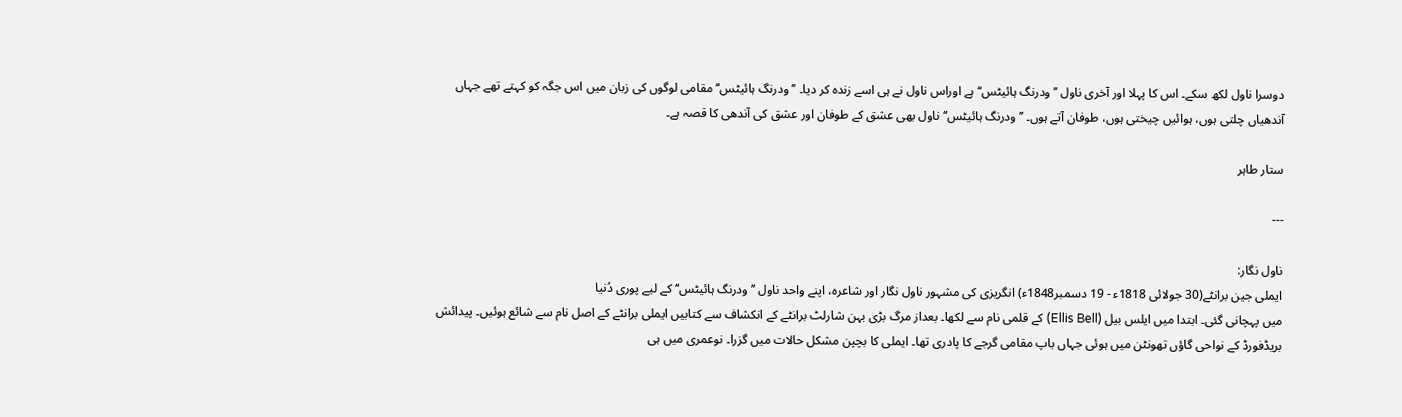دوسرا ناول لکھ سکے۔ اس کا پہلا اور آخری ناول ’’ودرنگ ہائیٹس‘‘ ہے اوراس ناول نے ہی اسے زندہ کر دیا۔ ’’ودرنگ ہائیٹس‘‘ مقامی لوگوں کی زبان میں اس جگہ کو کہتے تھے جہاں آندھیاں چلتی ہوں، ہوائیں چیختی ہوں، طوفان آتے ہوں۔ ’’ودرنگ ہائیٹس‘‘ ناول بھی عشق کے طوفان اور عشق کی آندھی کا قصہ ہے۔

ستار طاہر

---

ناول نگار:
ایملی جین برانٹے(30 جولائی 1818ء - 19 دسمبر1848ء) انگریزی کی مشہور ناول نگار اور شاعرہ، اپنے واحد ناول ’’ودرنگ ہائیٹس‘‘ کے لیے پوری دُنیا
میں پہچانی گئی۔ ابتدا میں ایلس بیل (Ellis Bell) کے قلمی نام سے لکھا۔ بعداز مرگ بڑی بہن شارلٹ برانٹے کے انکشاف سے کتابیں ایملی برانٹے کے اصل نام سے شائع ہوئیں۔ پیدائش بریڈفورڈ کے نواحی گاؤں تھونٹن میں ہوئی جہاں باپ مقامی گرجے کا پادری تھا۔ ایملی کا بچپن مشکل حالات میں گزرا۔ نوعمری میں ہی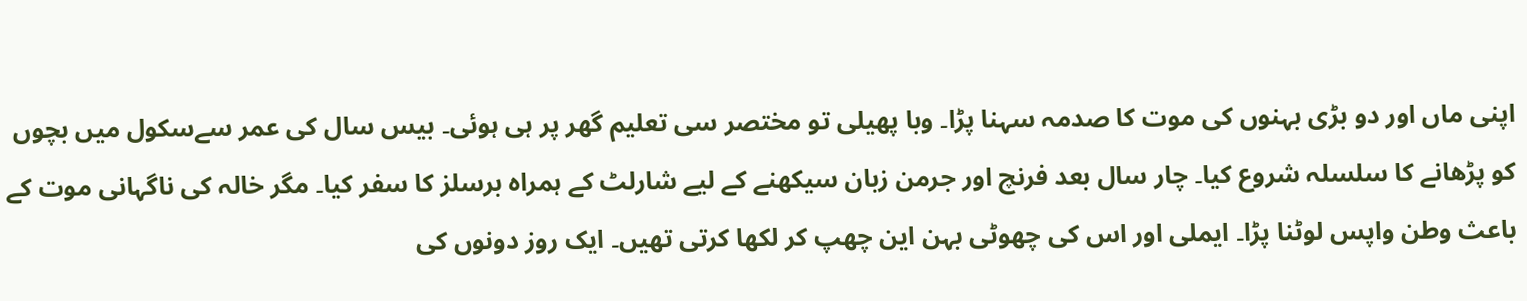اپنی ماں اور دو بڑی بہنوں کی موت کا صدمہ سہنا پڑا۔ وبا پھیلی تو مختصر سی تعلیم گھر پر ہی ہوئی۔ بیس سال کی عمر سےسکول میں بچوں کو پڑھانے کا سلسلہ شروع کیا۔ چار سال بعد فرنچ اور جرمن زبان سیکھنے کے لیے شارلٹ کے ہمراہ برسلز کا سفر کیا۔ مگر خالہ کی ناگہانی موت کے باعث وطن واپس لوٹنا پڑا۔ ایملی اور اس کی چھوٹی بہن این چھپ کر لکھا کرتی تھیں۔ ایک روز دونوں کی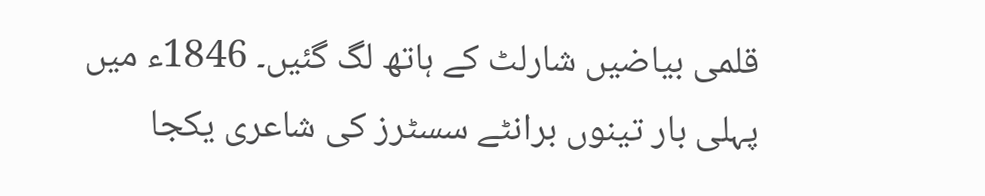قلمی بیاضیں شارلٹ کے ہاتھ لگ گئیں۔ 1846ء میں پہلی بار تینوں برانٹے سسٹرز کی شاعری یکجا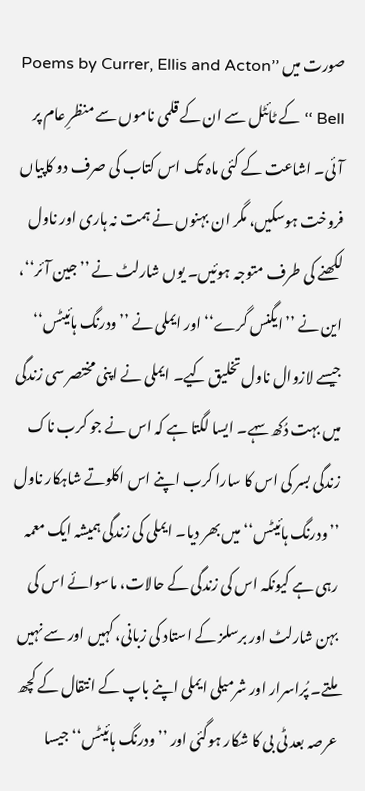صورت میں ’’Poems by Currer, Ellis and Acton Bell ‘‘ کے ٹائٹل سے ان کے قلمی ناموں سے منظرِ عام پر آئی۔ اشاعت کے کئی ماہ تک اس کتاب کی صرف دو کاپیاں فروخت ہوسکیں، مگر ان بہنوں نے ہمت نہ ہاری اور ناول لکھنے کی طرف متوجہ ہوئیں۔ یوں شارلٹ نے ’’جین آئر‘‘، این نے ’’ایگنس گرے‘‘ اور ایملی نے ’’ودرنگ ہائیٹس‘‘ جیسے لازوال ناول تخلیق کیے۔ ایملی نے اپنی مختصر سی زندگی میں بہت دُکھ سہے۔ ایسا لگتا ہے کہ اس نے جو کرب ناک زندگی بسر کی اس کا سارا کرب اپنے اس اکلوتے شاہکار ناول ’’ودرنگ ہائیٹس‘‘ میں بھر دیا۔ ایملی کی زندگی ہمیشہ ایک معمہ رہی ہے کیونکہ اس کی زندگی کے حالات، ماسوائے اس کی بہن شارلٹ اور برسلز کے استاد کی زبانی، کہیں اور سے نہیں ملتے۔ پُراسرار اور شرمیلی ایملی اپنے باپ کے انتقال کے کچھ عرصہ بعد ٹی بی کا شکار ہوگئی اور ’’ودرنگ ہائیٹس‘‘ جیسا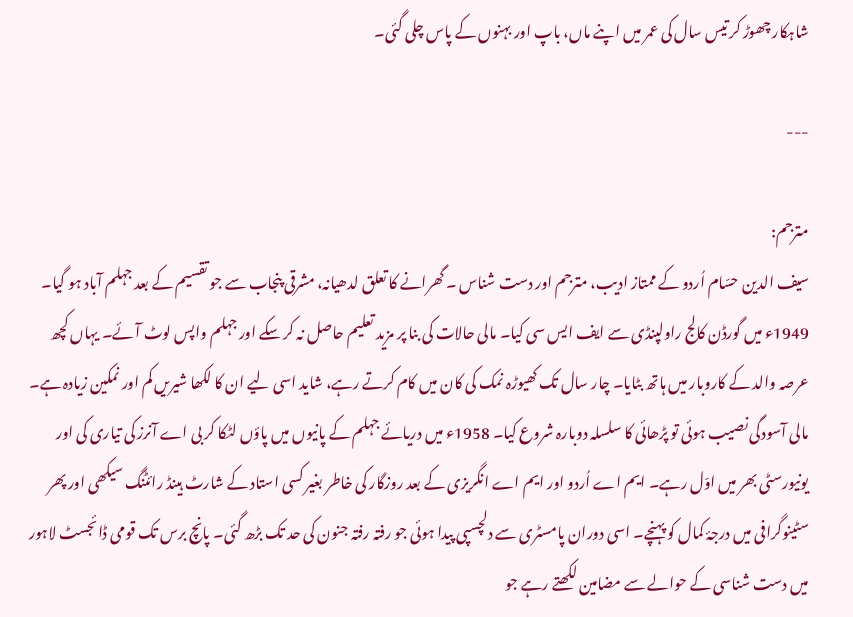شاہکار چھوڑ کر تیس سال کی عمر میں اپنے ماں، باپ اور بہنوں کے پاس چلی گئی۔

---

مترجم:
سیف الدین حسّام اُردو کے ممتاز ادیب، مترجم اور دست شناس ۔ گھرانے کا تعلق لدھیانہ، مشرقی پنجاب سے جو تقسیم کے بعد جہلم آباد ہو گیا۔ 1949ء میں گورڈن کالج راولپنڈی سے ایف ایس سی کیا۔ مالی حالات کی بنا پر مزید تعلیم حاصل نہ کر سکے اور جہلم واپس لوٹ آئے۔ یہاں کچھ عرصہ والد کے کاروبار میں ہاتھ بٹایا۔ چار سال تک کھیوڑہ نمک کی کان میں کام کرتے رہے، شاید اسی لیے ان کا لکھا شیریں کم اور نمکین زیادہ ہے۔ مالی آسودگی نصیب ہوئی تو پڑھائی کا سلسلہ دوبارہ شروع کیا۔ 1958ء میں دریائے جہلم کے پانیوں میں پاؤں لٹکا کر بی اے آنرز کی تیاری کی اور یونیورسٹی بھر میں اوّل رہے۔ ایم اے اُردو اور ایم اے انگریزی کے بعد روزگار کی خاطر بغیر کسی استاد کے شارٹ ہینڈ رائٹنگ سیکھی اور پھر سٹینوگرافی میں درجۂ کمال کو پہنچے۔ اسی دوران پامسٹری سے دلچسپی پیدا ہوئی جو رفتہ رفتہ جنون کی حد تک بڑھ گئی۔ پانچ برس تک قومی ڈائجسٹ لاہور میں دست شناسی کے حوالے سے مضامین لکھتے رہے جو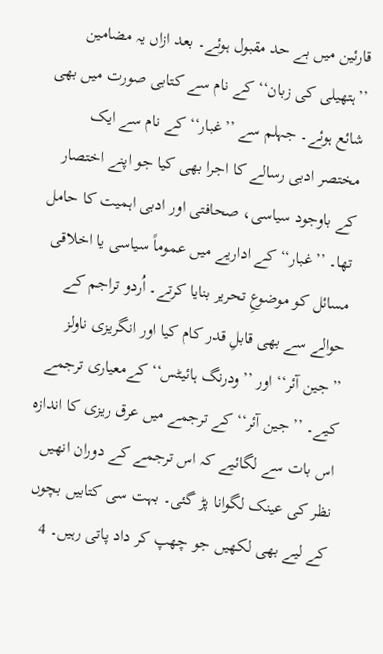قارئین میں بے حد مقبول ہوئے۔ بعد ازاں یہ مضامین ’’ہتھیلی کی زبان‘‘ کے نام سے کتابی صورت میں بھی شائع ہوئے۔ جہلم سے ’’غبار‘‘ کے نام سے ایک مختصر ادبی رسالے کا اجرا بھی کیا جو اپنے اختصار کے باوجود سیاسی، صحافتی اور ادبی اہمیت کا حامل تھا۔ ’’غبار‘‘ کے اداریے میں عموماً سیاسی یا اخلاقی مسائل کو موضوعِ تحریر بنایا کرتے۔ اُردو تراجم کے حوالے سے بھی قابلِ قدر کام کیا اور انگریزی ناولز ’’جین آئر‘‘ اور ’’ودرنگ ہائیٹس‘‘ کےمعیاری ترجمے کیے۔ ’’جین آئر‘‘ کے ترجمے میں عرق ریزی کا اندازہ اس بات سے لگائیے کہ اس ترجمے کے دوران انھیں نظر کی عینک لگوانا پڑ گئی۔ بہت سی کتابیں بچوں کے لیے بھی لکھیں جو چھپ کر داد پاتی رہیں۔ 4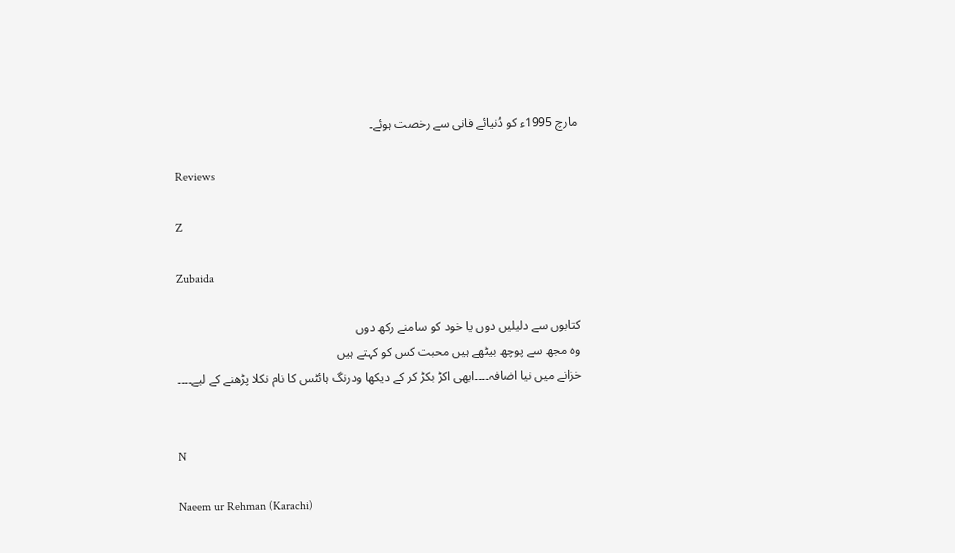مارچ 1995ء کو دُنیائے فانی سے رخصت ہوئے۔

Reviews

Z

Zubaida

کتابوں سے دلیلیں دوں یا خود کو سامنے رکھ دوں
وہ مجھ سے پوچھ بیٹھے ہیں محبت کس کو کہتے ہیں
خزانے میں نیا اضافہ۔۔۔۔ابھی اکڑ بکڑ کر کے دیکھا ودرنگ ہائٹس کا نام نکلا پڑھنے کے لیے۔۔۔۔


N

Naeem ur Rehman (Karachi)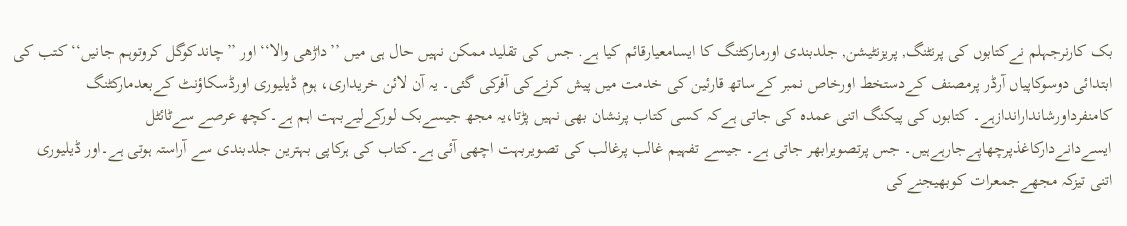بک کارنرجہلم نےکتابوں کی پرنٹنگ, پریزنٹیشن, جلدبندی اورمارکٹنگ کا ایسامعیارقائم کیا ہے. جس کی تقلید ممکن نہیں حال ہی میں ’’داڑھی والا‘‘اور ’’چاندکوگل کروتوہم جانیں‘‘ کتب کی ابتدائی دوسوکاپیاں آرڈر پرمصنف کےدستخط اورخاص نمبر کےساتھ قارئین کی خدمت میں پیش کرنےکی آفرکی گئی۔ یہ آن لائن خریداری، ہوم ڈیلیوری اورڈسکاؤنٹ کےبعدمارکٹنگ کامنفرداورشانداراندازہے۔ کتابوں کی پیکنگ اتنی عمدہ کی جاتی ہےکہ کسی کتاب پرنشان بھی نہیں پڑتا،یہ مجھ جیسےبک لورکےلیےبہت اہم ہے۔کچھ عرصے سےٹائٹل ایسےدانےدارکاغذپرچھاپےجارہےہیں۔ جس پرتصویرابھر جاتی ہے۔ جیسے تفہیم غالب پرغالب کی تصویربہت اچھی آئی ہے۔کتاب کی ہرکاپی بہترین جلدبندی سے آراستہ ہوتی ہے۔اور ڈیلیوری اتنی تیزکہ مجھےجمعرات کوبھیجنےکی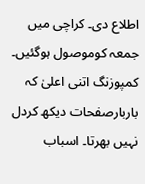اطلاع دی۔ کراچی میں جمعہ کوموصول ہوگئیں۔ کمپوزنگ اتنی اعلیٰ کہ باربارصفحات دیکھ کردل نہیں بھرتا۔ اسباب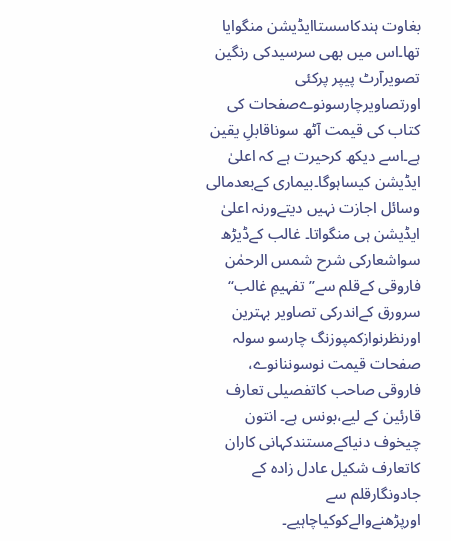بغاوت ہندکاسستاایڈیشن منگوایا تھا۔اس میں بھی سرسیدکی رنگین تصویرآرٹ پیپر پرکئی اورتصاویرچارسونوےصفحات کی کتاب کی قیمت آٹھ سوناقابلِ یقین ہے۔اسے دیکھ کرحیرت ہے کہ اعلیٰ ایڈیشن کیساہوگا۔بیماری کےبعدمالی وسائل اجازت نہیں دیتےورنہ اعلیٰ ایڈیشن ہی منگواتا۔ غالب کےڈیڑھ سواشعارکی شرح شمس الرحمٰن فاروقی کےقلم سے’’تفہیمِ غالب‘‘ سرورق کےاندرکی تصاویر بہترین اورنظرنوازکمپوزنگ چارسو سولہ صفحات قیمت نوسوننانوے، فاروقی صاحب کاتفصیلی تعارف قارئین کے لیے،بونس ہے۔ انتون چیخوف دنیاکےمستندکہانی کاران کاتعارف شکیل عادل زادہ کے جادونگارقلم سے اورپڑھنےوالےکوکیاچاہیے۔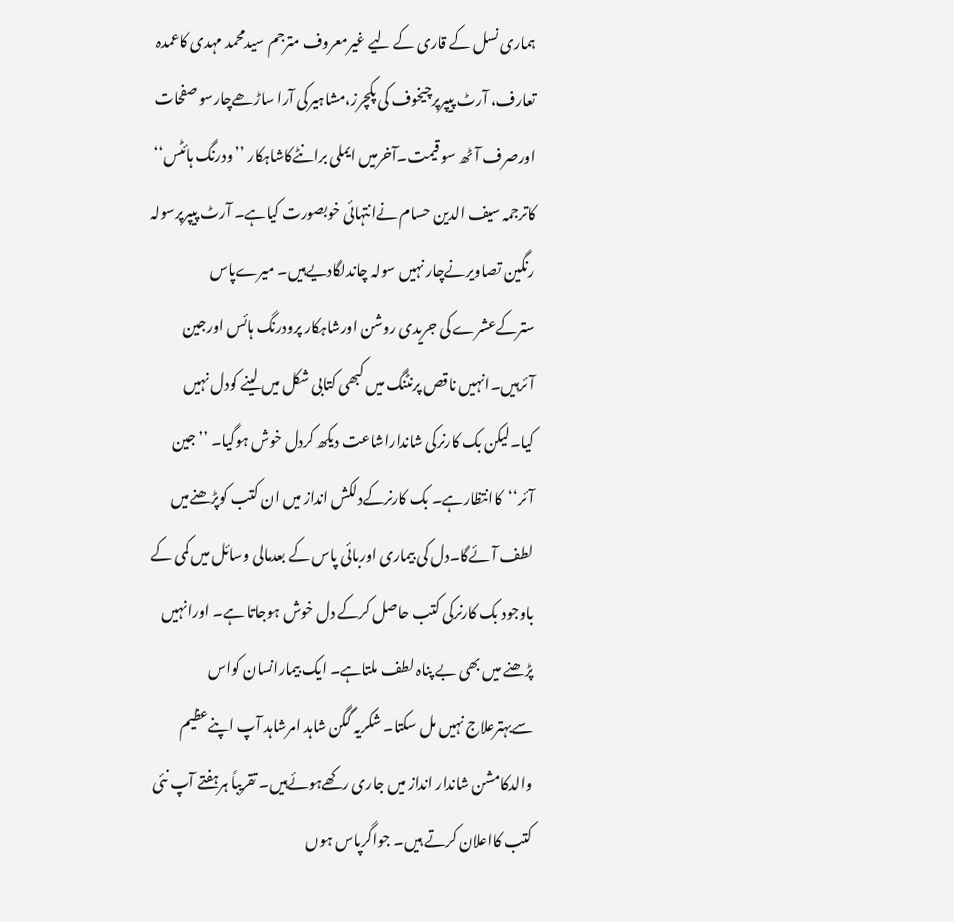ہماری نسل کے قاری کے لیے غیرمعروف مترجم سیدمحمد مہدی کاعمدہ تعارف، آرٹ پیپرپرچیخوف کی پکچرز،مشاہیرکی آرا ساڑھےچارسو صفحات اورصرف آٹھ سو قیمت۔آخرمیں ایملی برانٹےکاشاہکار ’’ودرنگ ہائٹس‘‘ کاترجمہ سیف الدین حسام نےانتہائی خوبصورت کیاہے۔ آرٹ پیپرپرسولہ رنگین تصاویرنےچار نہیں سولہ چاندلگادیےہیں۔ میرےپاس سترکےعشرے کی جریدی روشن اورشاہکار پرودرنگ ہائس اورجین آئرہیں۔انہیں ناقص پرنٹنگ میں کبھی کتابی شکل میں لینے کودل نہیں کیا۔لیکن بک کارنرکی شانداراشاعت دیکھ کردل خوش ہوگیا۔ ’’جین آئر‘‘کاانتظارہے۔ بک کارنرکےدلکش انداز میں ان کتب کوپڑھنےمیں لطف آئےگا۔دل کی بیماری اوربائی پاس کے بعدمالی وسائل میں کمی کے باوجود بک کارنرکی کتب حاصل کرکے دل خوش ہوجاتا ہے۔ اورانہیں پڑھنے میں بھی بے پناہ لطف ملتاہے۔ ایک بیمارانسان کواس سےبہترعلاج نہیں مل سکتا۔ شکریہ گگن شاہد امرشاہد آپ اپنےعظیم والدکامشن شاندار انداز میں جاری رکھےہوئےہیں۔ تقریباً ہرہفتے آپ نئی کتب کااعلان کرتے ہیں۔ جواگرپاس ہوں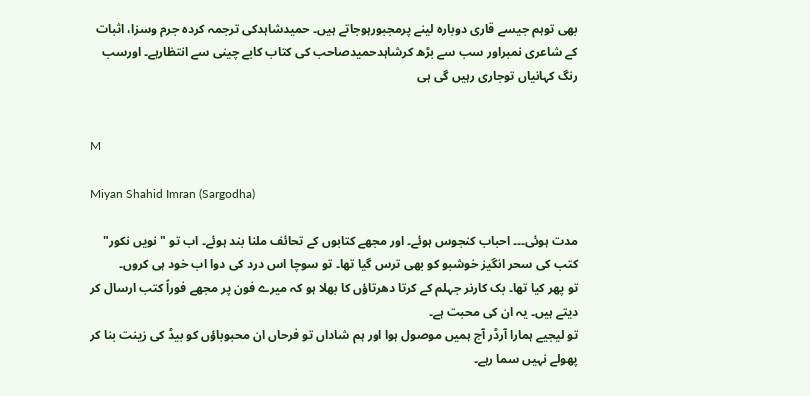بھی توہم جیسے قاری دوبارہ لینے پرمجبورہوجاتے ہیں۔ حمیدشاہدکی ترجمہ کردہ جرم وسزا، اثبات کے شاعری نمبراور سب سے بڑھ کرشاہدحمیدصاحب کی کتاب کابے چینی سے انتظارہے۔ اورسب رنگ کہانیاں توجاری رہیں گی ہی


M

Miyan Shahid Imran (Sargodha)

مدت ہوئی۔۔۔ احباب کنجوس ہوئے۔ اور مجھے کتابوں کے تحائف ملنا بند ہوئے۔ اب تو "نویں نکور" کتب کی سحر انگیز خوشبو کو بھی ترس گیا تھا۔ تو سوچا اس درد کی دوا اب خود ہی کروں۔
تو پھر کیا تھا۔ بک کارنر جہلم کے کرتا دھرتاؤں کا بھلا ہو کہ میرے فون پر مجھے فوراً کتب ارسال کر دیتے ہیں۔ یہ ان کی محبت ہے۔
تو لیجیے ہمارا آرڈر آج ہمیں موصول ہوا اور ہم شاداں تو فرحاں ان محبوباؤں کو بیڈ کی زینت بنا کر پھولے نہیں سما رہے۔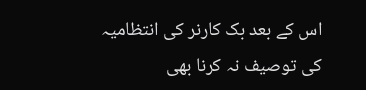اس کے بعد بک کارنر کی انتظامیہ کی توصیف نہ کرنا بھی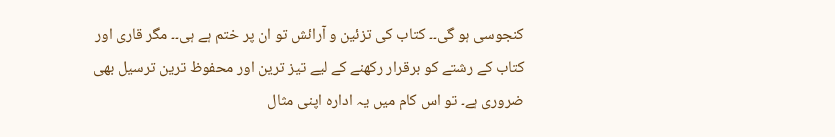کنجوسی ہو گی۔۔ کتاب کی تزئین و آرائش تو ان پر ختم ہے ہی۔۔ مگر قاری اور کتاب کے رشتے کو برقرار رکھنے کے لیے تیز ترین اور محفوظ ترین ترسیل بھی ضروری ہے۔ تو اس کام میں یہ ادارہ اپنی مثال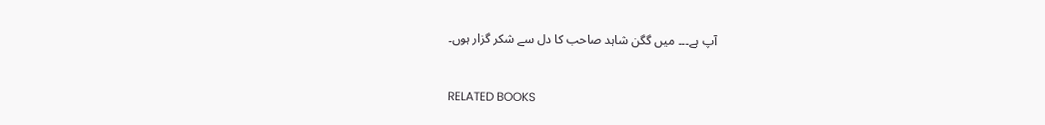آپ ہے۔۔۔ میں گگن شاہد صاحب کا دل سے شکر گزار ہوں۔


RELATED BOOKS